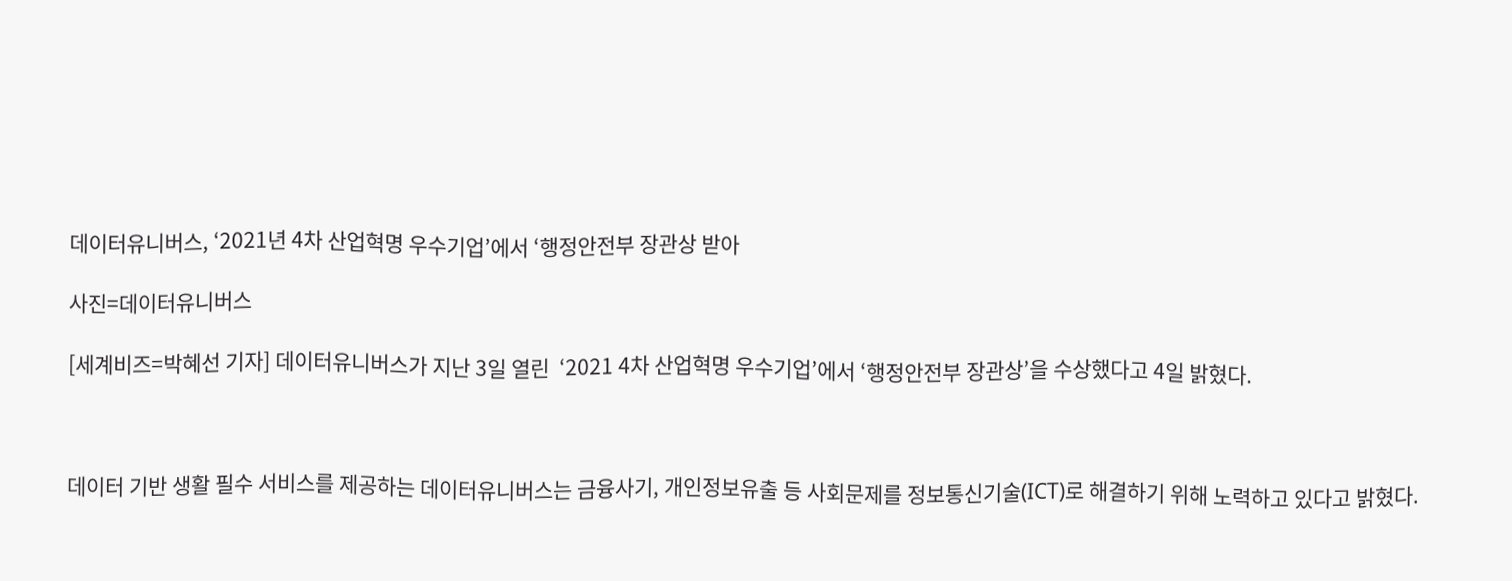데이터유니버스, ‘2021년 4차 산업혁명 우수기업’에서 ‘행정안전부 장관상 받아

사진=데이터유니버스

[세계비즈=박혜선 기자] 데이터유니버스가 지난 3일 열린  ‘2021 4차 산업혁명 우수기업’에서 ‘행정안전부 장관상’을 수상했다고 4일 밝혔다.



데이터 기반 생활 필수 서비스를 제공하는 데이터유니버스는 금융사기, 개인정보유출 등 사회문제를 정보통신기술(ICT)로 해결하기 위해 노력하고 있다고 밝혔다.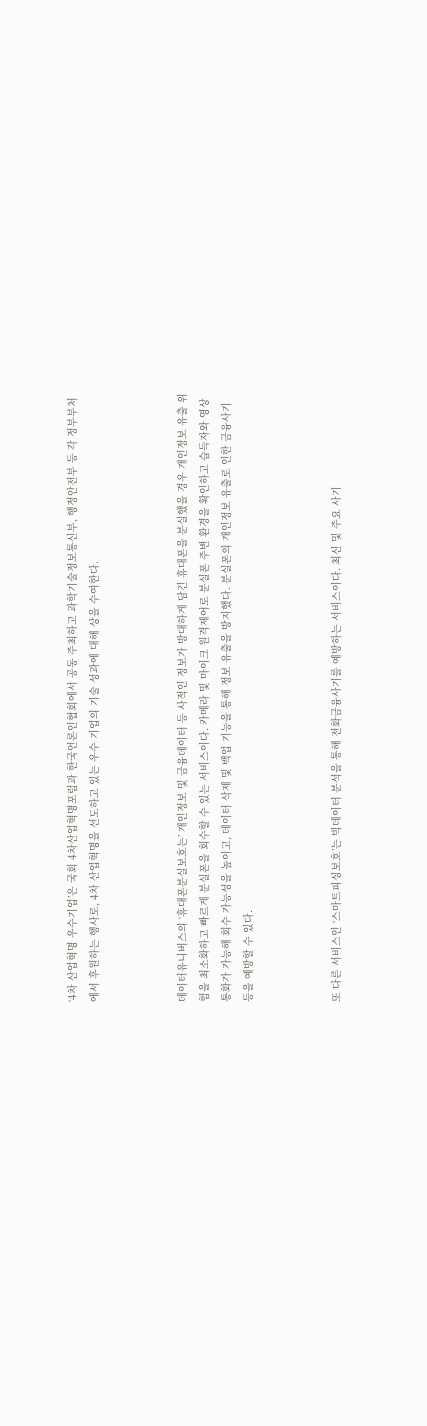‘4차 산업혁명 우수기업’은 국회 4차산업혁명포럼과 한국언론인협회에서 공동 주최하고 과학기술정보통신부, 행정안전부 등 각 정부부처에서 후원하는 행사로, 4차 산업혁명을 선도하고 있는 우수 기업의 기술 성과에 대해 상을 수여한다.



데이터유니버스의 ‘휴대폰분실보호는’ 개인정보 및 금융데이터 등 사적인 정보가 방대하게 담긴 휴대폰을 분실했을 경우 개인정보 유출 위험을 최소화하고 빠르게 분실폰을 회수할 수 있는 서비스이다. 카메라 및 마이크 원격제어로 분실폰 주변 환경을 확인하고 습득자와 영상통화가 가능해 회수 가능성을 높이고, 데이터 삭제 및 백업 기능을 통해 정보 유출을 방지했다. 분실폰의 개인정보 유출로 인한 금융사기 등을 예방할 수 있다.



또 다른 서비스인 ‘스마트피싱보호’는 빅데이터 분석을 통해 전화금융사기를 예방하는 서비스이다. 최신 및 주요 사기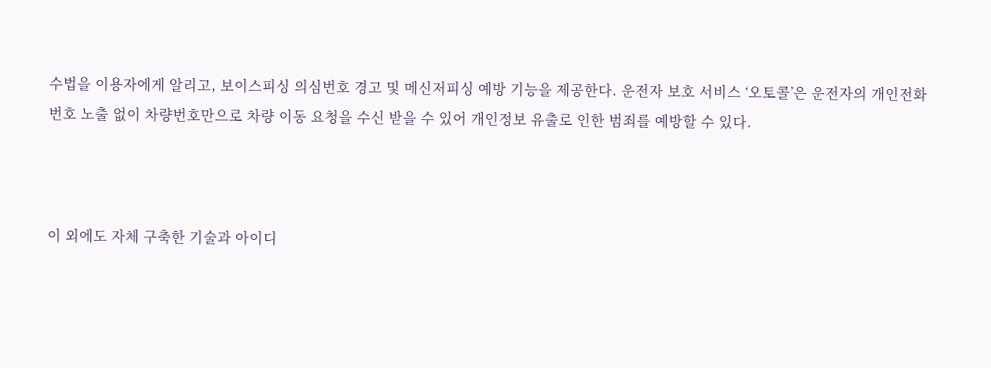수법을 이용자에게 알리고, 보이스피싱 의심번호 경고 및 메신저피싱 예방 기능을 제공한다. 운전자 보호 서비스 ‘오토콜’은 운전자의 개인전화번호 노출 없이 차량번호만으로 차량 이동 요청을 수신 받을 수 있어 개인정보 유출로 인한 범죄를 예방할 수 있다.



이 외에도 자체 구축한 기술과 아이디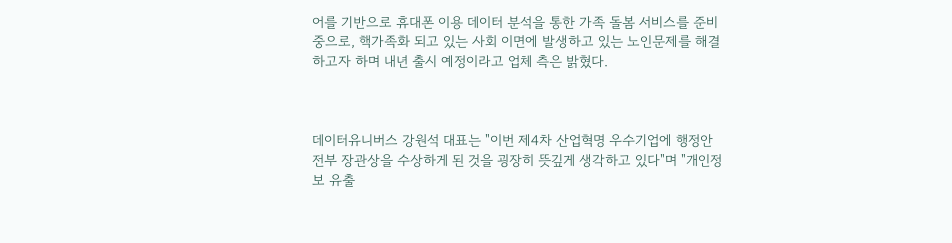어를 기반으로 휴대폰 이용 데이터 분석을 통한 가족 돌봄 서비스를 준비 중으로, 핵가족화 되고 있는 사회 이면에 발생하고 있는 노인문제를 해결하고자 하며 내년 출시 예정이라고 업체 측은 밝혔다.



데이터유니버스 강원석 대표는 "이번 제4차 산업혁명 우수기업에 행정안전부 장관상을 수상하게 된 것을 굉장히 뜻깊게 생각하고 있다"며 "개인정보 유출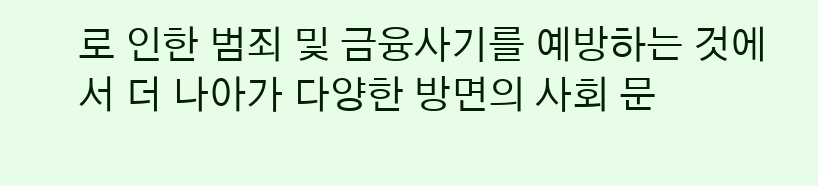로 인한 범죄 및 금융사기를 예방하는 것에서 더 나아가 다양한 방면의 사회 문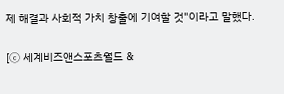제 해결과 사회적 가치 창출에 기여할 것"이라고 말했다.

[ⓒ 세계비즈앤스포츠월드 &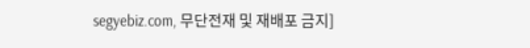segyebiz.com, 무단전재 및 재배포 금지]